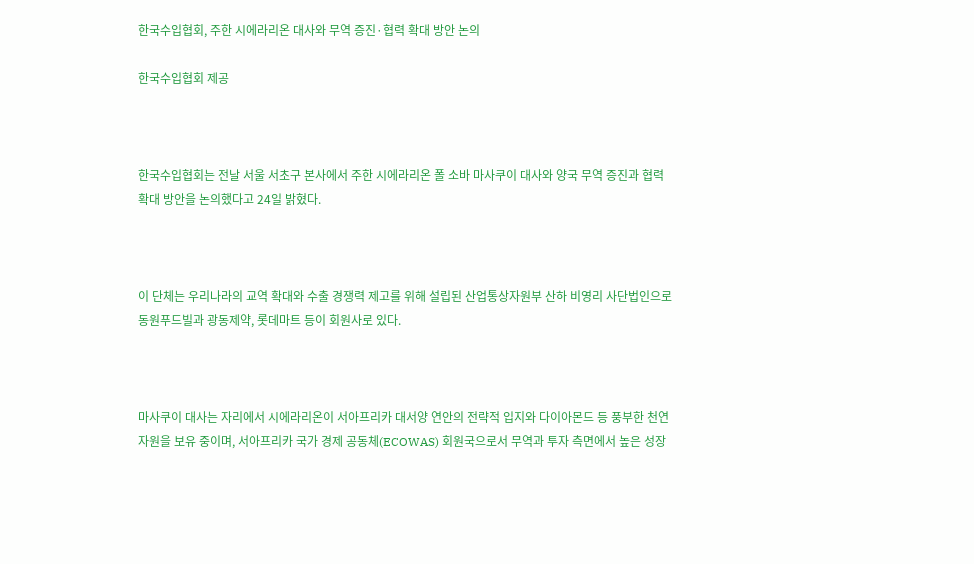한국수입협회, 주한 시에라리온 대사와 무역 증진·협력 확대 방안 논의

한국수입협회 제공



한국수입협회는 전날 서울 서초구 본사에서 주한 시에라리온 폴 소바 마사쿠이 대사와 양국 무역 증진과 협력 확대 방안을 논의했다고 24일 밝혔다.



이 단체는 우리나라의 교역 확대와 수출 경쟁력 제고를 위해 설립된 산업통상자원부 산하 비영리 사단법인으로 동원푸드빌과 광동제약, 롯데마트 등이 회원사로 있다.



마사쿠이 대사는 자리에서 시에라리온이 서아프리카 대서양 연안의 전략적 입지와 다이아몬드 등 풍부한 천연자원을 보유 중이며, 서아프리카 국가 경제 공동체(ECOWAS) 회원국으로서 무역과 투자 측면에서 높은 성장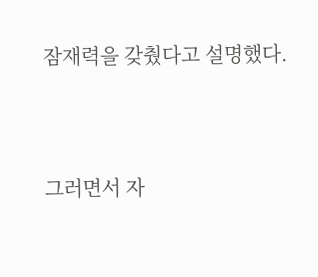잠재력을 갖췄다고 설명했다.



그러면서 자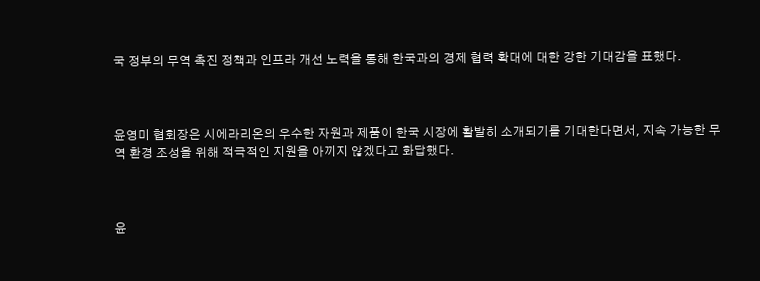국 정부의 무역 촉진 정책과 인프라 개선 노력을 통해 한국과의 경제 협력 확대에 대한 강한 기대감을 표했다.



윤영미 협회장은 시에라리온의 우수한 자원과 제품이 한국 시장에 활발히 소개되기를 기대한다면서, 지속 가능한 무역 환경 조성을 위해 적극적인 지원을 아끼지 않겠다고 화답했다.



윤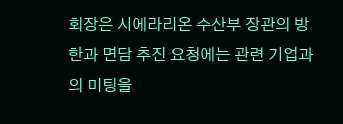회장은 시에라리온 수산부 장관의 방한과 면담 추진 요청에는 관련 기업과의 미팅을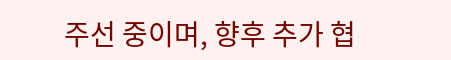주선 중이며, 향후 추가 협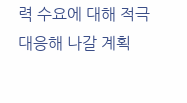력 수요에 대해 적극 대응해 나갈 계획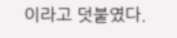이라고 덧붙였다.